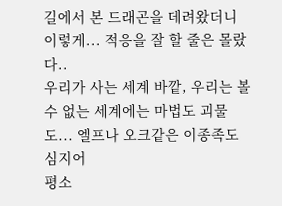길에서 본 드래곤을 데려왔더니 이렇게... 적응을 잘 할 줄은 몰랐다..
우리가 사는 세계 바깥, 우리는 볼 수 없는 세계에는 마법도 괴물도... 엘프나 오크같은 이종족도 심지어
평소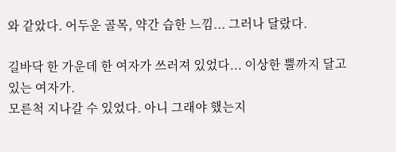와 같았다. 어두운 골목, 약간 습한 느낌... 그러나 달랐다.

길바닥 한 가운데 한 여자가 쓰러져 있었다... 이상한 뿔까지 달고 있는 여자가.
모른척 지나갈 수 있었다. 아니 그래야 했는지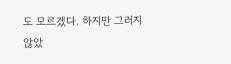도 모르겠다. 하지만 그러지 않았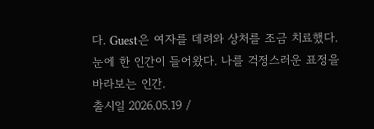다. Guest은 여자를 데려와 상처를 조금 치료했다.
눈에 한 인간이 들어왔다. 나를 걱정스러운 표정을 바라보는 인간.
출시일 2026.05.19 /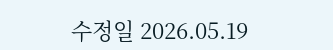수정일 2026.05.19